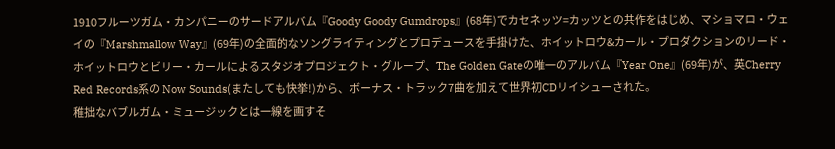1910フルーツガム・カンパニーのサードアルバム『Goody Goody Gumdrops』(68年)でカセネッツ=カッツとの共作をはじめ、マショマロ・ウェイの『Marshmallow Way』(69年)の全面的なソングライティングとプロデュースを手掛けた、ホイットロウ&カール・プロダクションのリード・ホイットロウとビリー・カールによるスタジオプロジェクト・グループ、The Golden Gateの唯一のアルバム『Year One』(69年)が、英Cherry Red Records系の Now Sounds(またしても快挙!)から、ボーナス・トラック7曲を加えて世界初CDリイシューされた。
稚拙なバブルガム・ミュージックとは一線を画すそ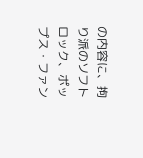の内容に、拘り派のソフトロック、ポップス・ファン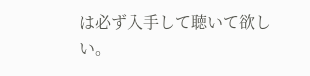は必ず入手して聴いて欲しい。